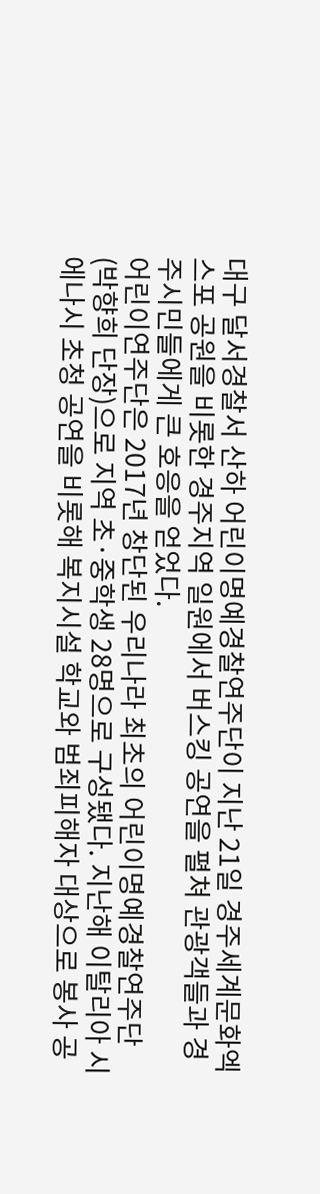대구 달서경찰서 산하 어린이명예경찰연주단이 지난 21일 경주세계문화엑스포 공원을 비롯한 경주지역 일원에서 버스킹 공연을 펼쳐 관광객들과 경주시민들에게 큰 호응을 얻었다.
어린이연주단은 2017년 창단된 우리나라 최초의 어린이명예경찰연주단(박향희 단장)으로 지역 초·중학생 28명으로 구성됐다. 지난해 이탈리아 시에나시 초청 공연을 비롯해 복지시설 학교와 범죄피해자 대상으로 봉사 공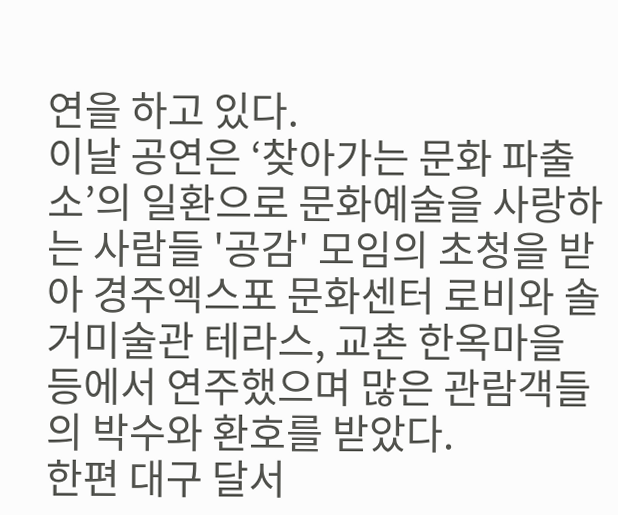연을 하고 있다.
이날 공연은 ‘찾아가는 문화 파출소’의 일환으로 문화예술을 사랑하는 사람들 '공감' 모임의 초청을 받아 경주엑스포 문화센터 로비와 솔거미술관 테라스, 교촌 한옥마을 등에서 연주했으며 많은 관람객들의 박수와 환호를 받았다.
한편 대구 달서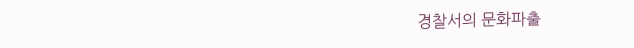경찰서의 문화파출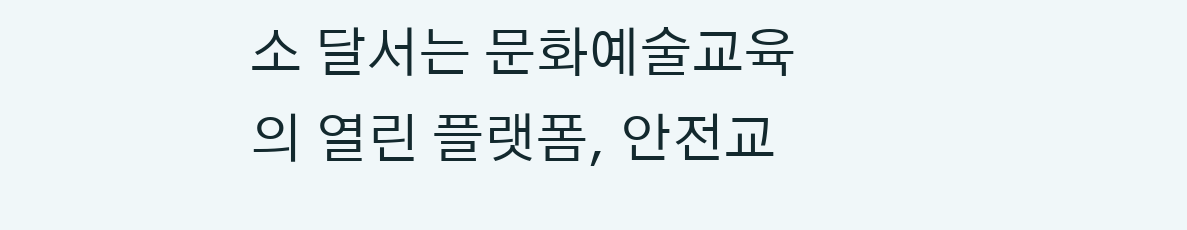소 달서는 문화예술교육의 열린 플랫폼, 안전교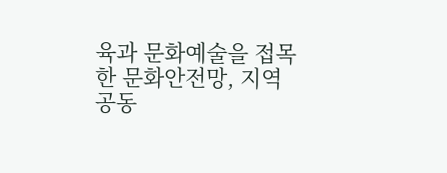육과 문화예술을 접목한 문화안전망, 지역공동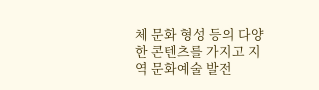체 문화 형성 등의 다양한 콘텐츠를 가지고 지역 문화예술 발전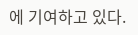에 기여하고 있다.